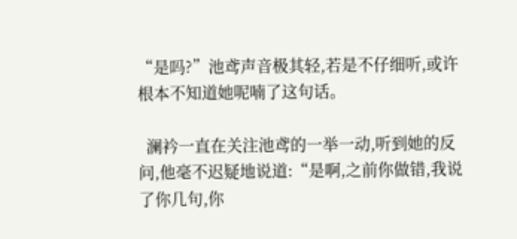“是吗?”池鸢声音极其轻,若是不仔细听,或许根本不知道她呢喃了这句话。

  澜衿一直在关注池鸢的一举一动,听到她的反问,他毫不迟疑地说道:“是啊,之前你做错,我说了你几句,你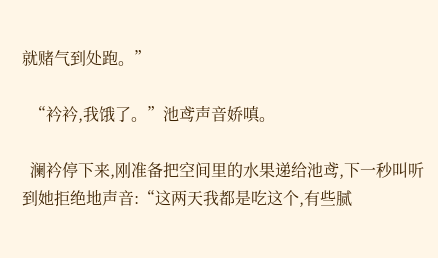就赌气到处跑。”

  “衿衿,我饿了。”池鸢声音娇嗔。

  澜衿停下来,刚准备把空间里的水果递给池鸢,下一秒叫听到她拒绝地声音:“这两天我都是吃这个,有些腻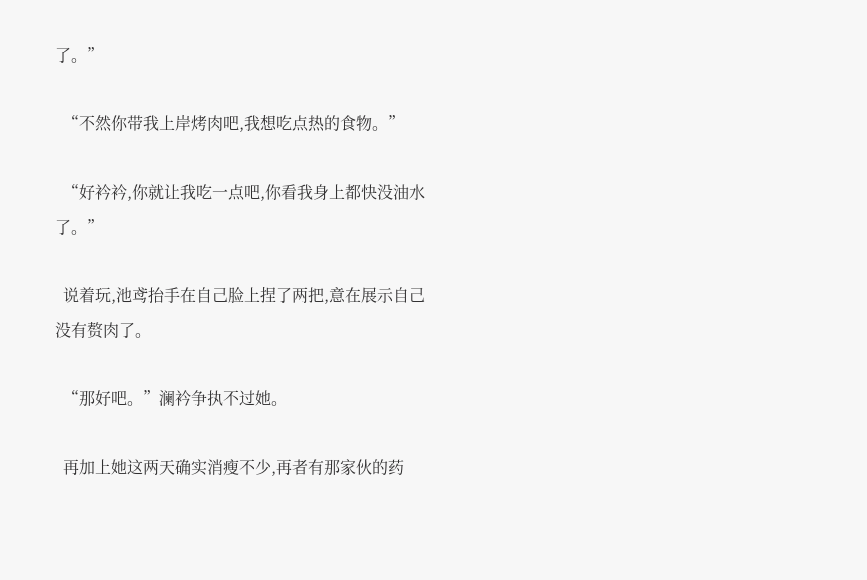了。”

  “不然你带我上岸烤肉吧,我想吃点热的食物。”

  “好衿衿,你就让我吃一点吧,你看我身上都快没油水了。”

  说着玩,池鸢抬手在自己脸上捏了两把,意在展示自己没有赘肉了。

  “那好吧。”澜衿争执不过她。

  再加上她这两天确实消瘦不少,再者有那家伙的药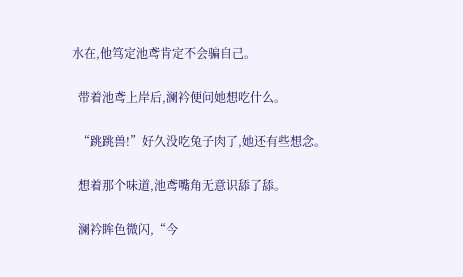水在,他笃定池鸢肯定不会骗自己。

  带着池鸢上岸后,澜衿便问她想吃什么。

  “跳跳兽!”好久没吃兔子肉了,她还有些想念。

  想着那个味道,池鸢嘴角无意识舔了舔。

  澜衿眸色微闪,“今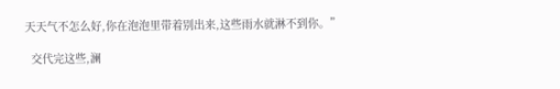天天气不怎么好,你在泡泡里带着别出来,这些雨水就淋不到你。”

  交代完这些,澜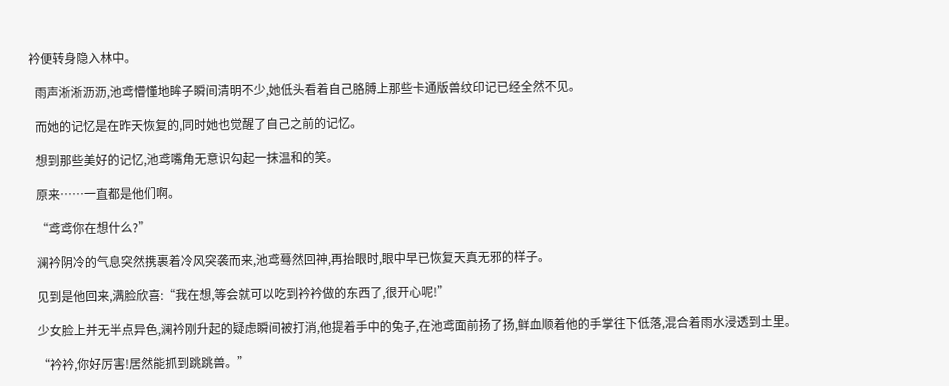衿便转身隐入林中。

  雨声淅淅沥沥,池鸢懵懂地眸子瞬间清明不少,她低头看着自己胳膊上那些卡通版兽纹印记已经全然不见。

  而她的记忆是在昨天恢复的,同时她也觉醒了自己之前的记忆。

  想到那些美好的记忆,池鸢嘴角无意识勾起一抹温和的笑。

  原来……一直都是他们啊。

  “鸢鸢你在想什么?”

  澜衿阴冷的气息突然携裹着冷风突袭而来,池鸢蓦然回神,再抬眼时,眼中早已恢复天真无邪的样子。

  见到是他回来,满脸欣喜:“我在想,等会就可以吃到衿衿做的东西了,很开心呢!”

  少女脸上并无半点异色,澜衿刚升起的疑虑瞬间被打消,他提着手中的兔子,在池鸢面前扬了扬,鲜血顺着他的手掌往下低落,混合着雨水浸透到土里。

  “衿衿,你好厉害!居然能抓到跳跳兽。”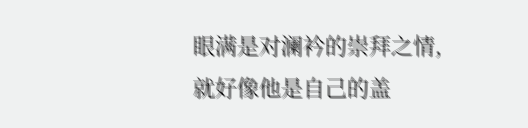眼满是对澜衿的崇拜之情,就好像他是自己的盖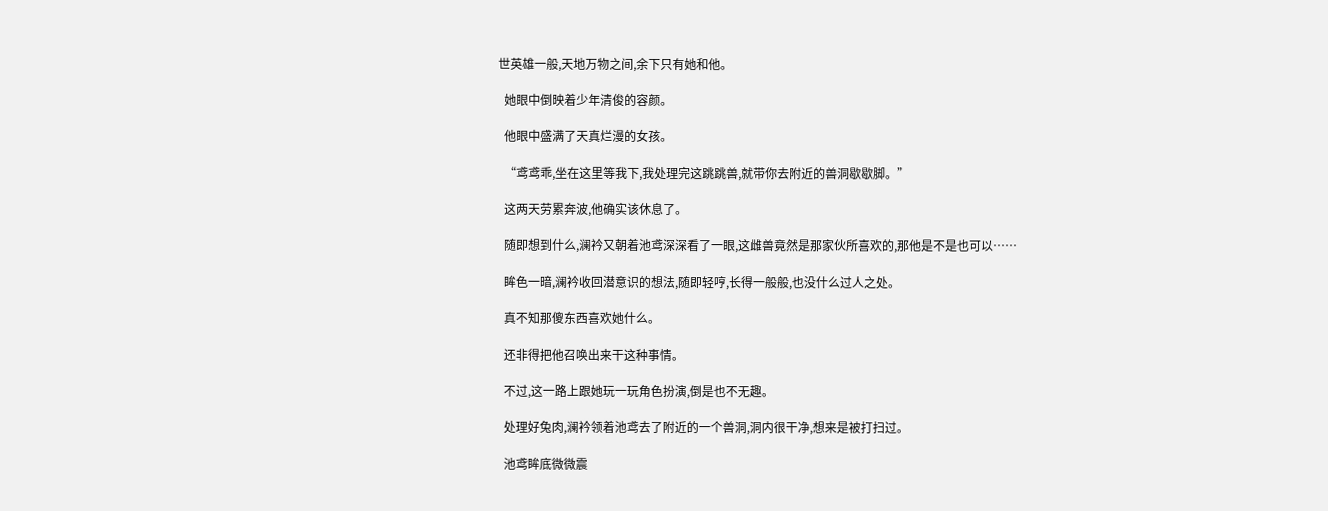世英雄一般,天地万物之间,余下只有她和他。

  她眼中倒映着少年清俊的容颜。

  他眼中盛满了天真烂漫的女孩。

  “鸢鸢乖,坐在这里等我下,我处理完这跳跳兽,就带你去附近的兽洞歇歇脚。”

  这两天劳累奔波,他确实该休息了。

  随即想到什么,澜衿又朝着池鸢深深看了一眼,这雌兽竟然是那家伙所喜欢的,那他是不是也可以……

  眸色一暗,澜衿收回潜意识的想法,随即轻哼,长得一般般,也没什么过人之处。

  真不知那傻东西喜欢她什么。

  还非得把他召唤出来干这种事情。

  不过,这一路上跟她玩一玩角色扮演,倒是也不无趣。

  处理好兔肉,澜衿领着池鸢去了附近的一个兽洞,洞内很干净,想来是被打扫过。

  池鸢眸底微微震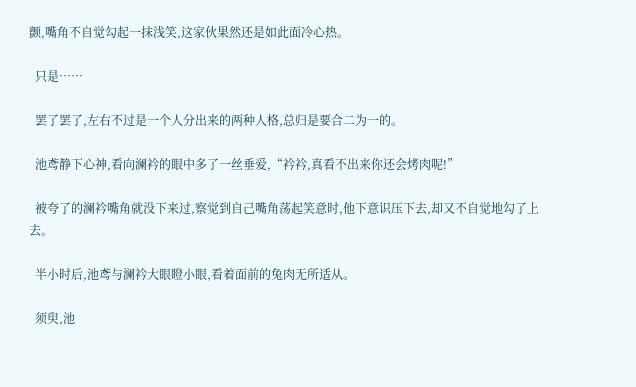颤,嘴角不自觉勾起一抹浅笑,这家伙果然还是如此面冷心热。

  只是……

  罢了罢了,左右不过是一个人分出来的两种人格,总归是要合二为一的。

  池鸢静下心神,看向澜衿的眼中多了一丝垂爱,“衿衿,真看不出来你还会烤肉呢!”

  被夸了的澜衿嘴角就没下来过,察觉到自己嘴角荡起笑意时,他下意识压下去,却又不自觉地勾了上去。

  半小时后,池鸢与澜衿大眼瞪小眼,看着面前的兔肉无所适从。

  须臾,池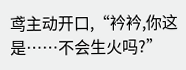鸢主动开口,“衿衿,你这是……不会生火吗?”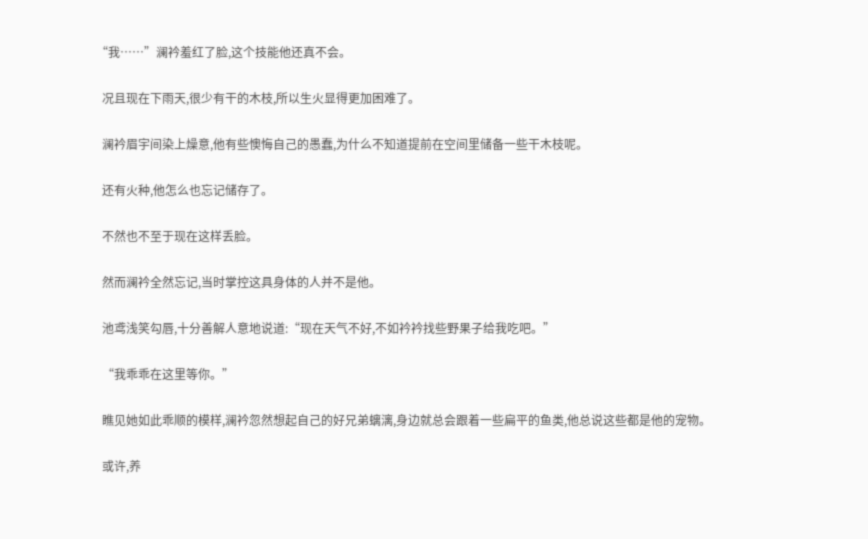“我……”澜衿羞红了脸,这个技能他还真不会。

  况且现在下雨天,很少有干的木枝,所以生火显得更加困难了。

  澜衿眉宇间染上燥意,他有些懊悔自己的愚蠢,为什么不知道提前在空间里储备一些干木枝呢。

  还有火种,他怎么也忘记储存了。

  不然也不至于现在这样丢脸。

  然而澜衿全然忘记,当时掌控这具身体的人并不是他。

  池鸢浅笑勾唇,十分善解人意地说道:“现在天气不好,不如衿衿找些野果子给我吃吧。”

  “我乖乖在这里等你。”

  瞧见她如此乖顺的模样,澜衿忽然想起自己的好兄弟螭漓,身边就总会跟着一些扁平的鱼类,他总说这些都是他的宠物。

  或许,养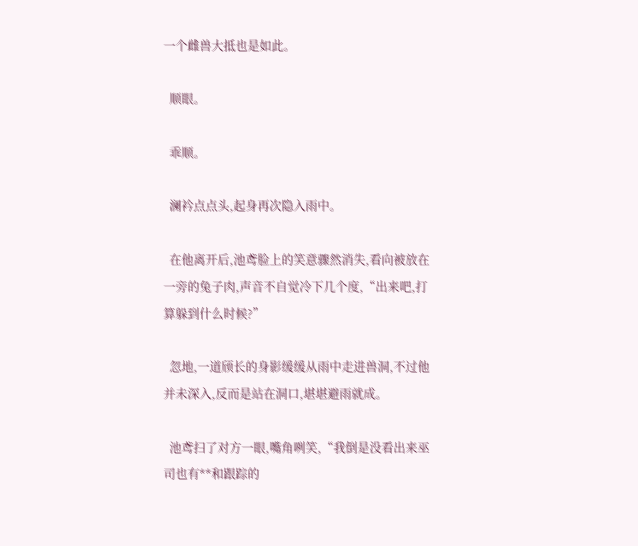一个雌兽大抵也是如此。

  顺眼。

  乖顺。

  澜衿点点头,起身再次隐入雨中。

  在他离开后,池鸢脸上的笑意骤然消失,看向被放在一旁的兔子肉,声音不自觉冷下几个度,“出来吧,打算躲到什么时候?”

  忽地,一道颀长的身影缓缓从雨中走进兽洞,不过他并未深入,反而是站在洞口,堪堪避雨就成。

  池鸢扫了对方一眼,嘴角咧笑,“我倒是没看出来巫司也有**和跟踪的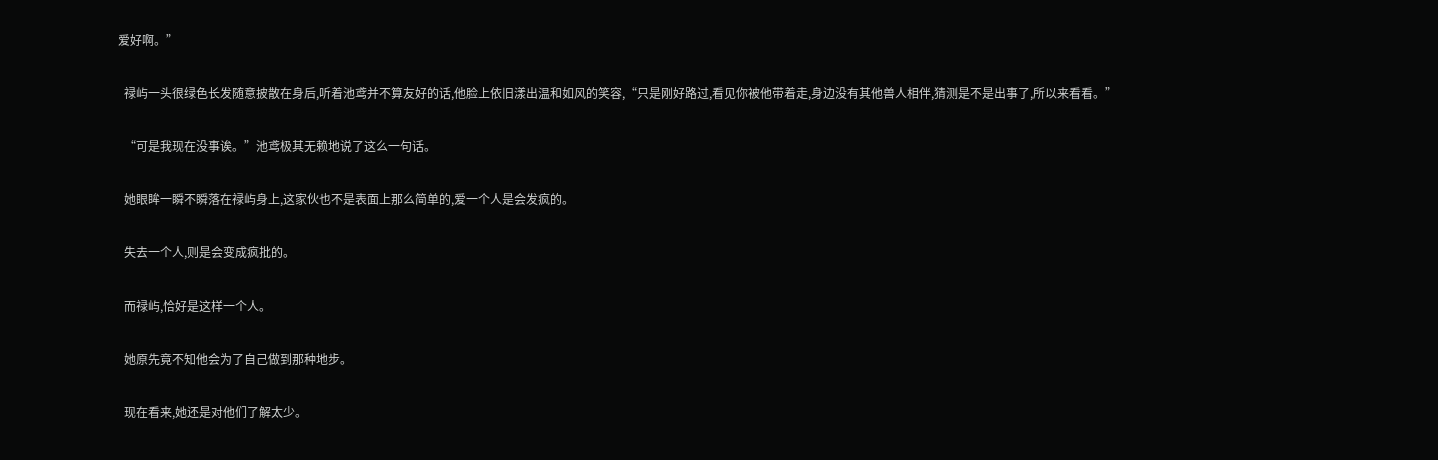爱好啊。”

  禄屿一头很绿色长发随意披散在身后,听着池鸢并不算友好的话,他脸上依旧漾出温和如风的笑容,“只是刚好路过,看见你被他带着走,身边没有其他兽人相伴,猜测是不是出事了,所以来看看。”

  “可是我现在没事诶。”池鸢极其无赖地说了这么一句话。

  她眼眸一瞬不瞬落在禄屿身上,这家伙也不是表面上那么简单的,爱一个人是会发疯的。

  失去一个人,则是会变成疯批的。

  而禄屿,恰好是这样一个人。

  她原先竟不知他会为了自己做到那种地步。

  现在看来,她还是对他们了解太少。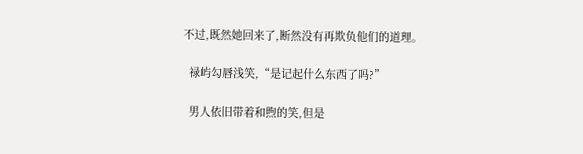不过,既然她回来了,断然没有再欺负他们的道理。

  禄屿勾唇浅笑,“是记起什么东西了吗?”

  男人依旧带着和煦的笑,但是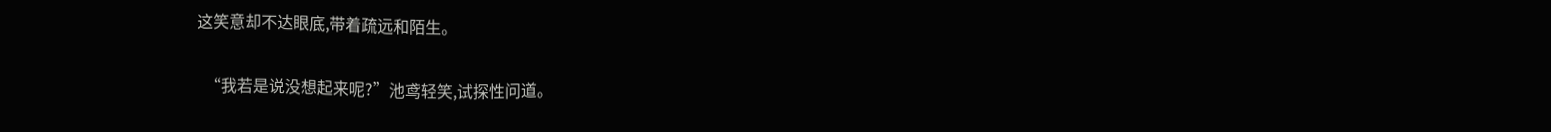这笑意却不达眼底,带着疏远和陌生。

  “我若是说没想起来呢?”池鸢轻笑,试探性问道。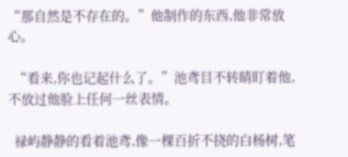“那自然是不存在的。”他制作的东西,他非常放心。

  “看来,你也记起什么了。”池鸢目不转睛盯着他,不放过他脸上任何一丝表情。

  禄屿静静的看着池鸢,像一棵百折不挠的白杨树,笔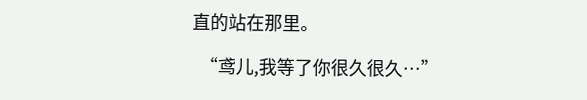直的站在那里。

  “鸢儿,我等了你很久很久…”